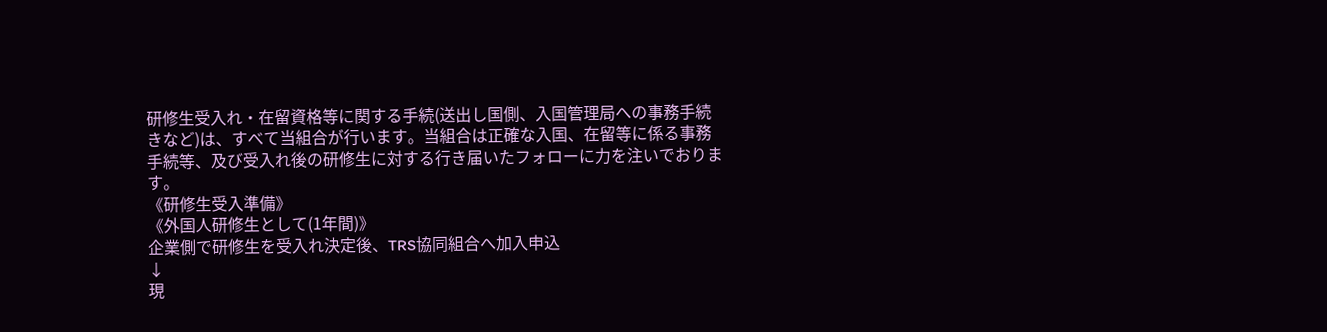研修生受入れ・在留資格等に関する手続(送出し国側、入国管理局への事務手続きなど)は、すべて当組合が行います。当組合は正確な入国、在留等に係る事務手続等、及び受入れ後の研修生に対する行き届いたフォローに力を注いでおります。
《研修生受入準備》
《外国人研修生として(1年間)》
企業側で研修生を受入れ決定後、TRS協同組合へ加入申込
↓
現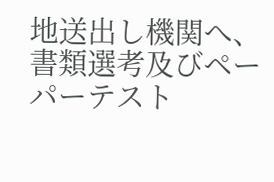地送出し機関へ、書類選考及びペーパーテスト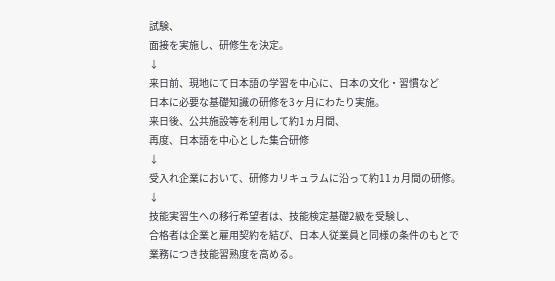試験、
面接を実施し、研修生を決定。
↓
来日前、現地にて日本語の学習を中心に、日本の文化・習慣など
日本に必要な基礎知識の研修を3ヶ月にわたり実施。
来日後、公共施設等を利用して約1ヵ月間、
再度、日本語を中心とした集合研修
↓
受入れ企業において、研修カリキュラムに沿って約11ヵ月間の研修。
↓
技能実習生への移行希望者は、技能検定基礎2級を受験し、
合格者は企業と雇用契約を結び、日本人従業員と同様の条件のもとで
業務につき技能習熟度を高める。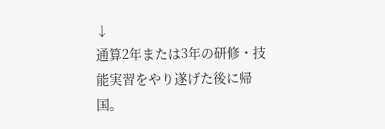↓
通算2年または3年の研修・技能実習をやり遂げた後に帰国。